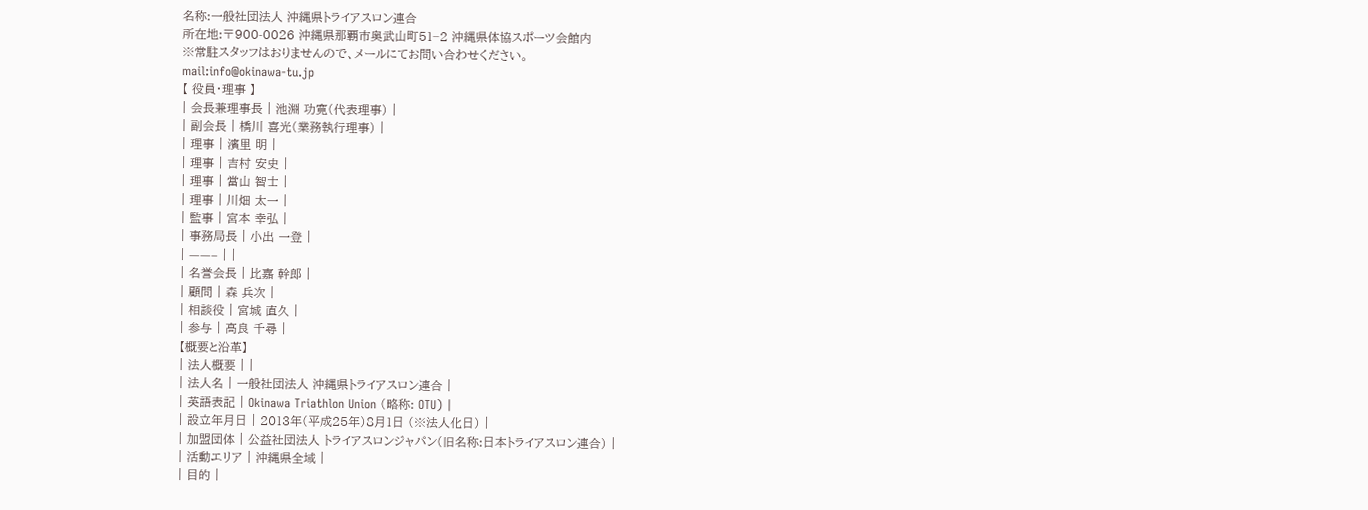名称:一般社団法人 沖縄県トライアスロン連合
所在地:〒900-0026 沖縄県那覇市奥武山町51−2 沖縄県体協スポーツ会館内
※常駐スタッフはおりませんので、メールにてお問い合わせください。
mail:info@okinawa-tu.jp
【 役員・理事 】
| 会長兼理事長 | 池淵 功寛(代表理事) |
| 副会長 | 橋川 喜光(業務執行理事) |
| 理事 | 濱里 明 |
| 理事 | 吉村 安史 |
| 理事 | 當山 智士 |
| 理事 | 川畑 太一 |
| 監事 | 宮本 幸弘 |
| 事務局長 | 小出 一登 |
| ——– | |
| 名誉会長 | 比嘉 幹郎 |
| 顧問 | 森 兵次 |
| 相談役 | 宮城 直久 |
| 参与 | 高良 千尋 |
【概要と沿革】
| 法人概要 | |
| 法人名 | 一般社団法人 沖縄県トライアスロン連合 |
| 英語表記 | Okinawa Triathlon Union (略称: OTU) |
| 設立年月日 | 2013年(平成25年)8月1日 (※法人化日) |
| 加盟団体 | 公益社団法人 トライアスロンジャパン(旧名称:日本トライアスロン連合) |
| 活動エリア | 沖縄県全域 |
| 目的 |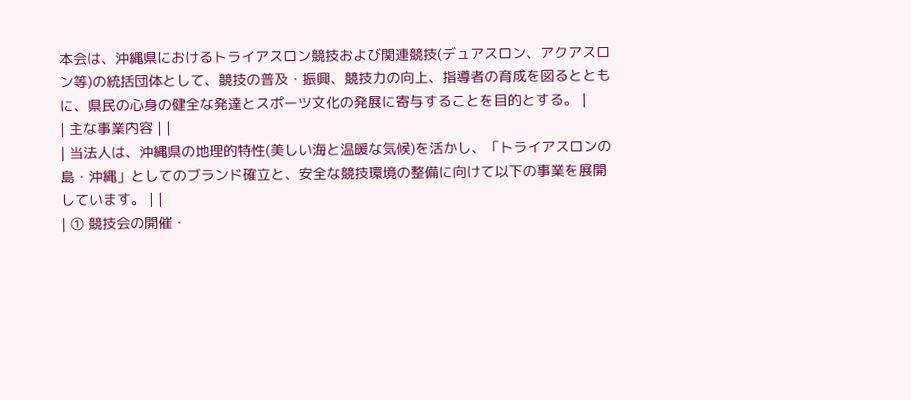本会は、沖縄県におけるトライアスロン競技および関連競技(デュアスロン、アクアスロン等)の統括団体として、競技の普及・振興、競技力の向上、指導者の育成を図るとともに、県民の心身の健全な発達とスポーツ文化の発展に寄与することを目的とする。 |
| 主な事業内容 | |
| 当法人は、沖縄県の地理的特性(美しい海と温暖な気候)を活かし、「トライアスロンの島・沖縄」としてのブランド確立と、安全な競技環境の整備に向けて以下の事業を展開しています。 | |
| ① 競技会の開催・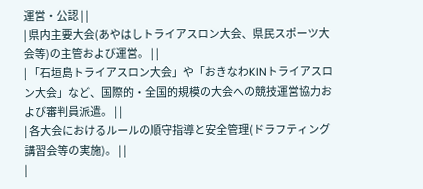運営・公認 | |
| 県内主要大会(あやはしトライアスロン大会、県民スポーツ大会等)の主管および運営。 | |
| 「石垣島トライアスロン大会」や「おきなわKINトライアスロン大会」など、国際的・全国的規模の大会への競技運営協力および審判員派遣。 | |
| 各大会におけるルールの順守指導と安全管理(ドラフティング講習会等の実施)。 | |
|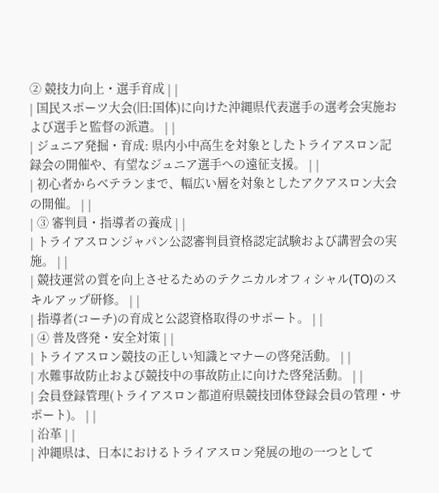② 競技力向上・選手育成 | |
| 国民スポーツ大会(旧:国体)に向けた沖縄県代表選手の選考会実施および選手と監督の派遣。 | |
| ジュニア発掘・育成: 県内小中高生を対象としたトライアスロン記録会の開催や、有望なジュニア選手への遠征支援。 | |
| 初心者からベテランまで、幅広い層を対象としたアクアスロン大会の開催。 | |
| ③ 審判員・指導者の養成 | |
| トライアスロンジャパン公認審判員資格認定試験および講習会の実施。 | |
| 競技運営の質を向上させるためのテクニカルオフィシャル(TO)のスキルアップ研修。 | |
| 指導者(コーチ)の育成と公認資格取得のサポート。 | |
| ④ 普及啓発・安全対策 | |
| トライアスロン競技の正しい知識とマナーの啓発活動。 | |
| 水難事故防止および競技中の事故防止に向けた啓発活動。 | |
| 会員登録管理(トライアスロン都道府県競技団体登録会員の管理・サポート)。 | |
| 沿革 | |
| 沖縄県は、日本におけるトライアスロン発展の地の一つとして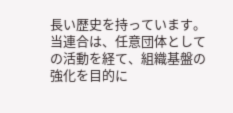長い歴史を持っています。当連合は、任意団体としての活動を経て、組織基盤の強化を目的に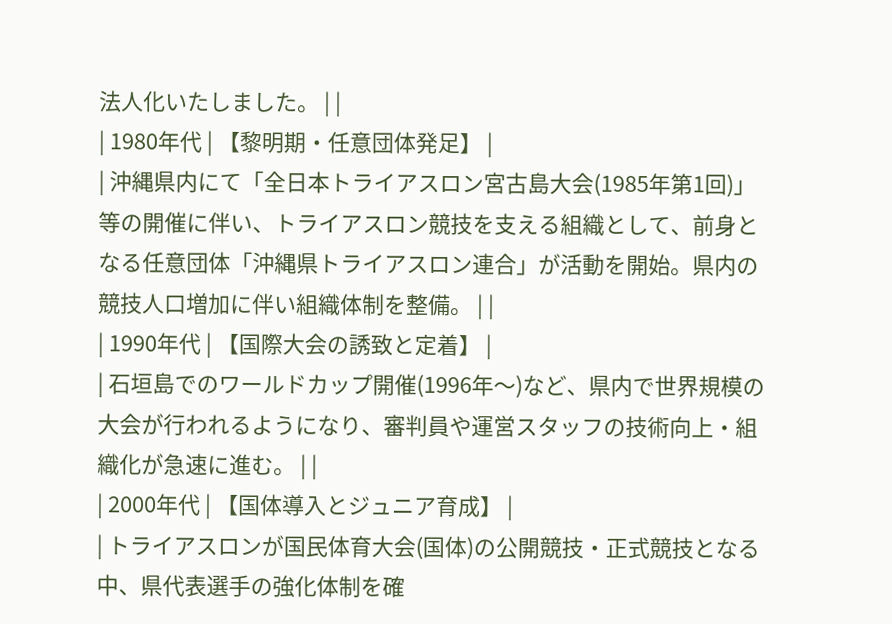法人化いたしました。 | |
| 1980年代 | 【黎明期・任意団体発足】 |
| 沖縄県内にて「全日本トライアスロン宮古島大会(1985年第1回)」等の開催に伴い、トライアスロン競技を支える組織として、前身となる任意団体「沖縄県トライアスロン連合」が活動を開始。県内の競技人口増加に伴い組織体制を整備。 | |
| 1990年代 | 【国際大会の誘致と定着】 |
| 石垣島でのワールドカップ開催(1996年〜)など、県内で世界規模の大会が行われるようになり、審判員や運営スタッフの技術向上・組織化が急速に進む。 | |
| 2000年代 | 【国体導入とジュニア育成】 |
| トライアスロンが国民体育大会(国体)の公開競技・正式競技となる中、県代表選手の強化体制を確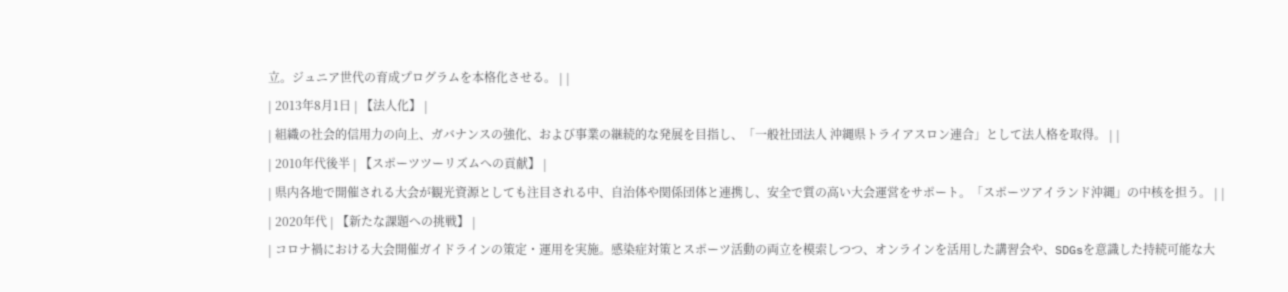立。ジュニア世代の育成プログラムを本格化させる。 | |
| 2013年8月1日 | 【法人化】 |
| 組織の社会的信用力の向上、ガバナンスの強化、および事業の継続的な発展を目指し、「一般社団法人 沖縄県トライアスロン連合」として法人格を取得。 | |
| 2010年代後半 | 【スポーツツーリズムへの貢献】 |
| 県内各地で開催される大会が観光資源としても注目される中、自治体や関係団体と連携し、安全で質の高い大会運営をサポート。「スポーツアイランド沖縄」の中核を担う。 | |
| 2020年代 | 【新たな課題への挑戦】 |
| コロナ禍における大会開催ガイドラインの策定・運用を実施。感染症対策とスポーツ活動の両立を模索しつつ、オンラインを活用した講習会や、SDGsを意識した持続可能な大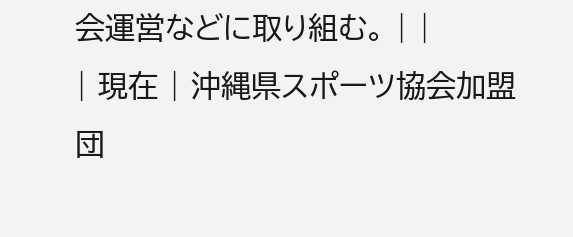会運営などに取り組む。 | |
| 現在 | 沖縄県スポーツ協会加盟団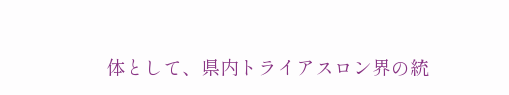体として、県内トライアスロン界の統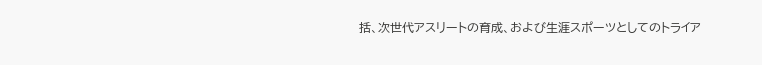括、次世代アスリートの育成、および生涯スポーツとしてのトライア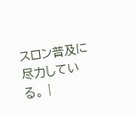スロン普及に尽力している。 |